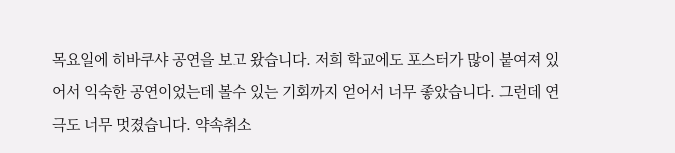목요일에 히바쿠샤 공연을 보고 왔습니다. 저희 학교에도 포스터가 많이 붙여져 있어서 익숙한 공연이었는데 볼수 있는 기회까지 얻어서 너무 좋았습니다. 그런데 연극도 너무 멋졌습니다. 약속취소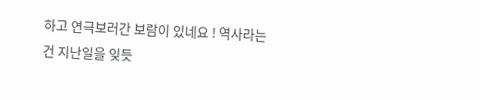하고 연극보러간 보람이 있네요 ! 역사라는건 지난일을 잊듯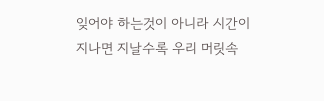잊어야 하는것이 아니라 시간이 지나면 지날수록 우리 머릿속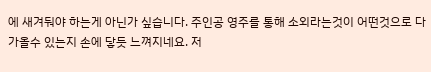에 새겨둬야 하는게 아닌가 싶습니다. 주인공 영주를 통해 소외라는것이 어떤것으로 다가올수 있는지 손에 닿듯 느껴지네요. 저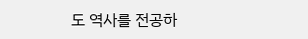도 역사를 전공하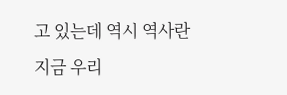고 있는데 역시 역사란 지금 우리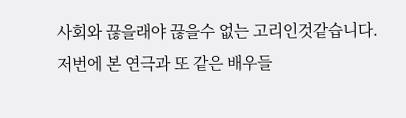사회와 끊을래야 끊을수 없는 고리인것같습니다. 저번에 본 연극과 또 같은 배우들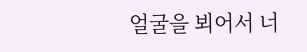얼굴을 뵈어서 너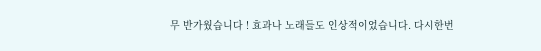무 반가웠습니다 ! 효과나 노래들도 인상적이었습니다. 다시한번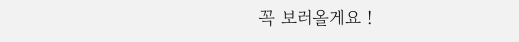꼭 보러올게요 !